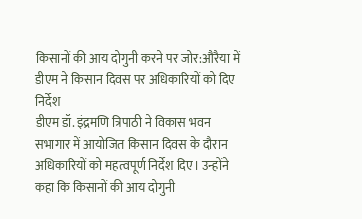किसानों की आय दोगुनी करने पर जोर:औरैया में डीएम ने किसान दिवस पर अधिकारियों को दिए निर्देश
डीएम डॉ. इंद्रमणि त्रिपाठी ने विकास भवन सभागार में आयोजित किसान दिवस के दौरान अधिकारियों को महत्वपूर्ण निर्देश दिए। उन्होंने कहा कि किसानों की आय दोगुनी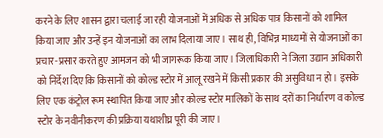करने के लिए शासन द्वारा चलाई जा रही योजनाओं में अधिक से अधिक पात्र किसानों को शामिल किया जाए और उन्हें इन योजनाओं का लाभ दिलाया जाए। साथ ही, विभिन्न माध्यमों से योजनाओं का प्रचार-प्रसार करते हुए आमजन को भी जागरूक किया जाए। जिलाधिकारी ने जिला उद्यान अधिकारी को निर्देश दिए कि किसानों को कोल्ड स्टोर में आलू रखने में किसी प्रकार की असुविधा न हो। इसके लिए एक कंट्रोल रूम स्थापित किया जाए और कोल्ड स्टोर मालिकों के साथ दरों का निर्धारण व कोल्ड स्टोर के नवीनीकरण की प्रक्रिया यथाशीघ्र पूरी की जाए।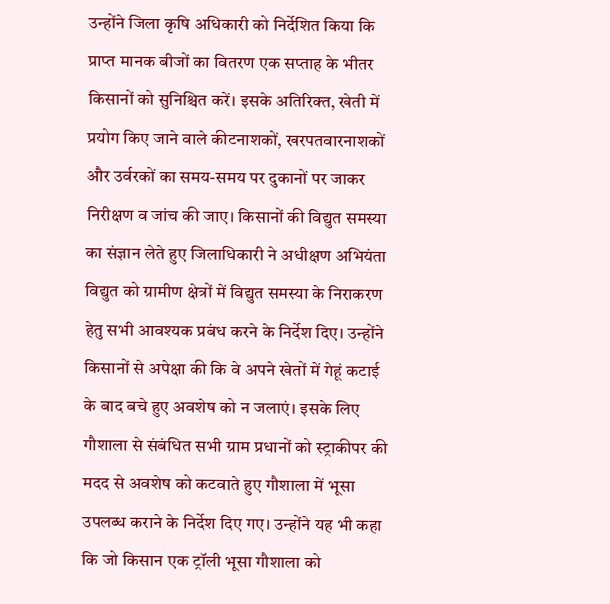उन्होंने जिला कृषि अधिकारी को निर्देशित किया कि प्राप्त मानक बीजों का वितरण एक सप्ताह के भीतर किसानों को सुनिश्चित करें। इसके अतिरिक्त, खेती में प्रयोग किए जाने वाले कीटनाशकों, खरपतवारनाशकों और उर्वरकों का समय-समय पर दुकानों पर जाकर निरीक्षण व जांच की जाए। किसानों की विद्युत समस्या का संज्ञान लेते हुए जिलाधिकारी ने अधीक्षण अभियंता विद्युत को ग्रामीण क्षेत्रों में विद्युत समस्या के निराकरण हेतु सभी आवश्यक प्रबंध करने के निर्देश दिए। उन्होंने किसानों से अपेक्षा की कि वे अपने खेतों में गेहूं कटाई के बाद बचे हुए अवशेष को न जलाएं। इसके लिए गौशाला से संबंधित सभी ग्राम प्रधानों को स्ट्राकीपर की मदद से अवशेष को कटवाते हुए गौशाला में भूसा उपलब्ध कराने के निर्देश दिए गए। उन्होंने यह भी कहा कि जो किसान एक ट्रॉली भूसा गौशाला को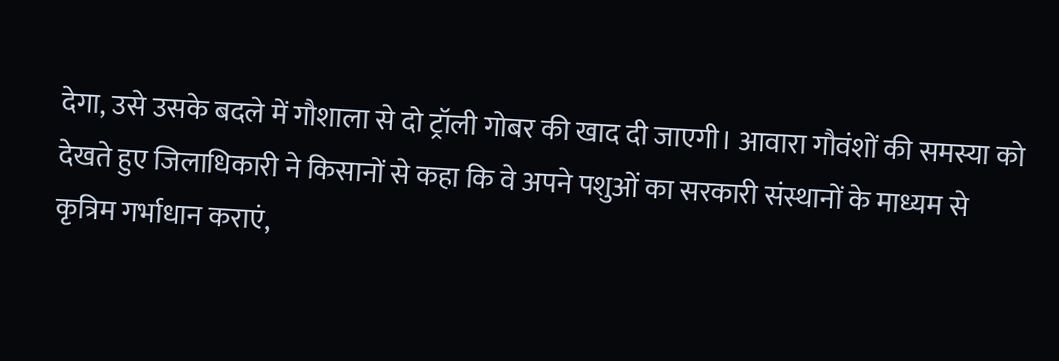देगा, उसे उसके बदले में गौशाला से दो ट्रॉली गोबर की खाद दी जाएगी। आवारा गौवंशों की समस्या को देखते हुए जिलाधिकारी ने किसानों से कहा कि वे अपने पशुओं का सरकारी संस्थानों के माध्यम से कृत्रिम गर्भाधान कराएं,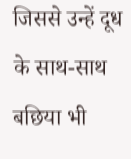जिससे उन्हें दूध के साथ-साथ बछिया भी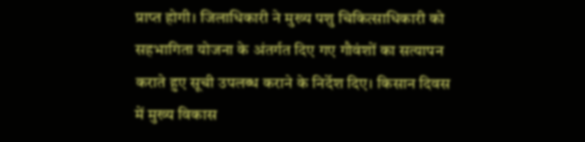प्राप्त होगी। जिलाधिकारी ने मुख्य पशु चिकित्साधिकारी को सहभागिता योजना के अंतर्गत दिए गए गौवंशों का सत्यापन कराते हुए सूची उपलब्ध कराने के निर्देश दिए। किसान दिवस में मुख्य विकास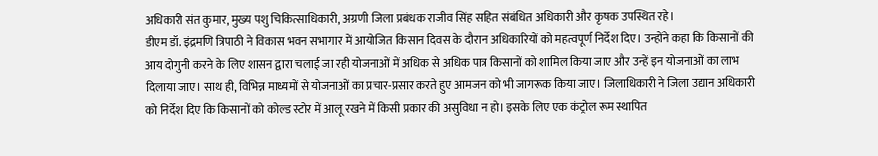अधिकारी संत कुमार, मुख्य पशु चिकित्साधिकारी, अग्रणी जिला प्रबंधक राजीव सिंह सहित संबंधित अधिकारी और कृषक उपस्थित रहे।
डीएम डॉ. इंद्रमणि त्रिपाठी ने विकास भवन सभागार में आयोजित किसान दिवस के दौरान अधिकारियों को महत्वपूर्ण निर्देश दिए। उन्होंने कहा कि किसानों की आय दोगुनी करने के लिए शासन द्वारा चलाई जा रही योजनाओं में अधिक से अधिक पात्र किसानों को शामिल किया जाए और उन्हें इन योजनाओं का लाभ दिलाया जाए। साथ ही, विभिन्न माध्यमों से योजनाओं का प्रचार-प्रसार करते हुए आमजन को भी जागरूक किया जाए। जिलाधिकारी ने जिला उद्यान अधिकारी को निर्देश दिए कि किसानों को कोल्ड स्टोर में आलू रखने में किसी प्रकार की असुविधा न हो। इसके लिए एक कंट्रोल रूम स्थापित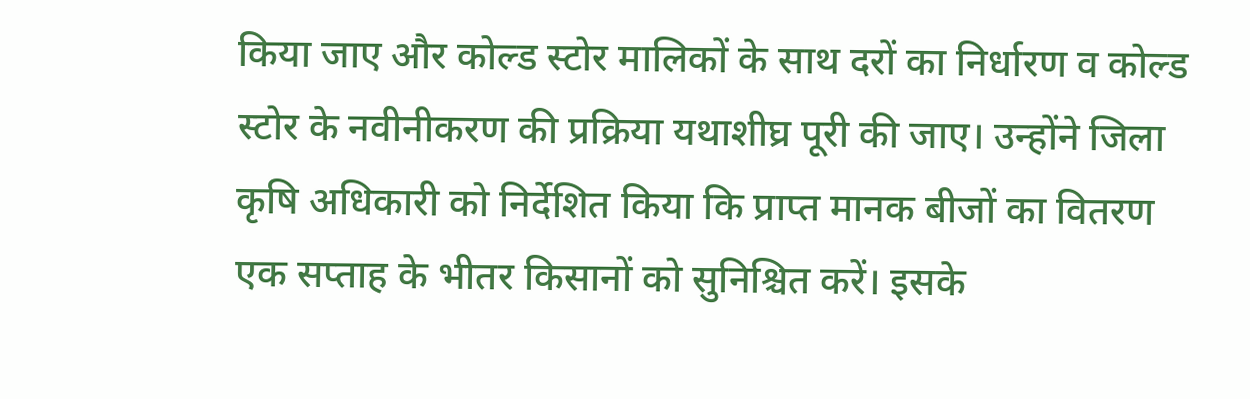किया जाए और कोल्ड स्टोर मालिकों के साथ दरों का निर्धारण व कोल्ड स्टोर के नवीनीकरण की प्रक्रिया यथाशीघ्र पूरी की जाए। उन्होंने जिला कृषि अधिकारी को निर्देशित किया कि प्राप्त मानक बीजों का वितरण एक सप्ताह के भीतर किसानों को सुनिश्चित करें। इसके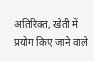अतिरिक्त, खेती में प्रयोग किए जाने वाले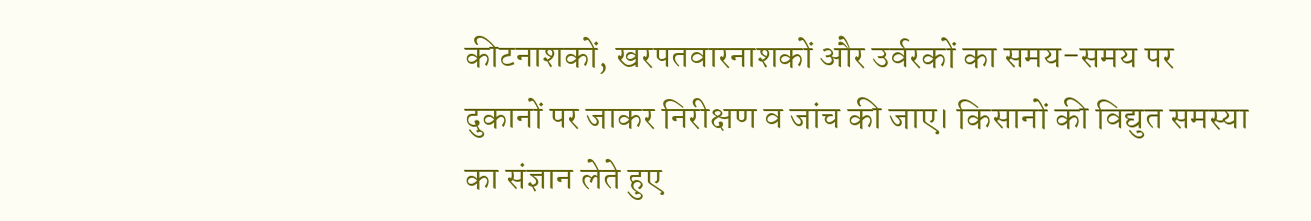कीटनाशकों, खरपतवारनाशकों और उर्वरकों का समय-समय पर दुकानों पर जाकर निरीक्षण व जांच की जाए। किसानों की विद्युत समस्या का संज्ञान लेते हुए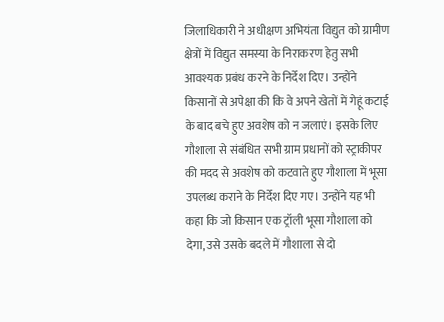जिलाधिकारी ने अधीक्षण अभियंता विद्युत को ग्रामीण क्षेत्रों में विद्युत समस्या के निराकरण हेतु सभी आवश्यक प्रबंध करने के निर्देश दिए। उन्होंने किसानों से अपेक्षा की कि वे अपने खेतों में गेहूं कटाई के बाद बचे हुए अवशेष को न जलाएं। इसके लिए गौशाला से संबंधित सभी ग्राम प्रधानों को स्ट्राकीपर की मदद से अवशेष को कटवाते हुए गौशाला में भूसा उपलब्ध कराने के निर्देश दिए गए। उन्होंने यह भी कहा कि जो किसान एक ट्रॉली भूसा गौशाला को देगा, उसे उसके बदले में गौशाला से दो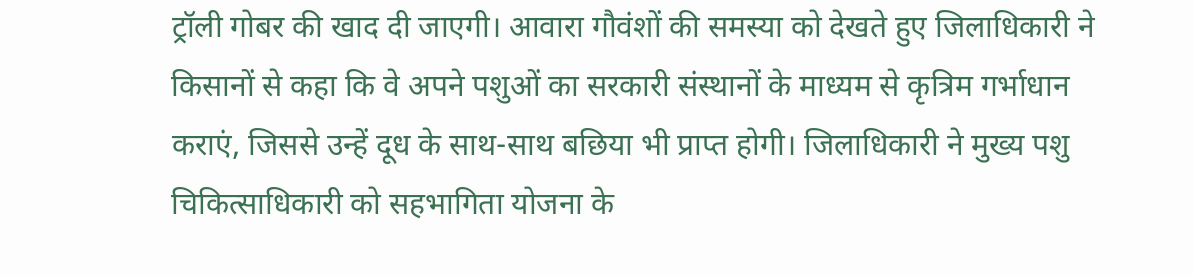ट्रॉली गोबर की खाद दी जाएगी। आवारा गौवंशों की समस्या को देखते हुए जिलाधिकारी ने किसानों से कहा कि वे अपने पशुओं का सरकारी संस्थानों के माध्यम से कृत्रिम गर्भाधान कराएं, जिससे उन्हें दूध के साथ-साथ बछिया भी प्राप्त होगी। जिलाधिकारी ने मुख्य पशु चिकित्साधिकारी को सहभागिता योजना के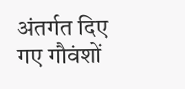अंतर्गत दिए गए गौवंशों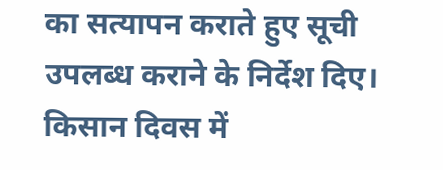का सत्यापन कराते हुए सूची उपलब्ध कराने के निर्देश दिए। किसान दिवस में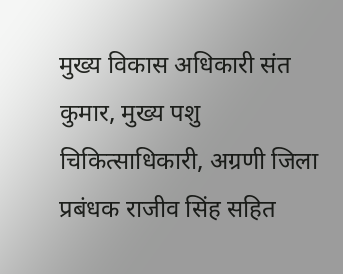मुख्य विकास अधिकारी संत कुमार, मुख्य पशु चिकित्साधिकारी, अग्रणी जिला प्रबंधक राजीव सिंह सहित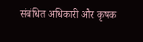संबंधित अधिकारी और कृषक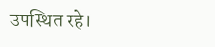उपस्थित रहे।